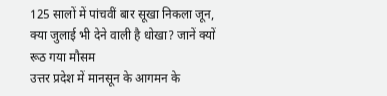125 सालों में पांचवीं बार सूखा निकला जून, क्या जुलाई भी देने वाली है धोखा? जानें क्यों रूठ गया मौसम
उत्तर प्रदेश में मानसून के आगमन के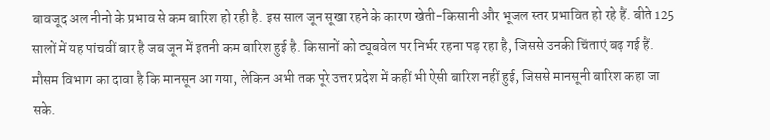बावजूद अल नीनो के प्रभाव से कम बारिश हो रही है. इस साल जून सूखा रहने के कारण खेती-किसानी और भूजल स्तर प्रभावित हो रहे हैं. बीते 125 सालों में यह पांचवीं बार है जब जून में इतनी कम बारिश हुई है. किसानों को ट्यूबवेल पर निर्भर रहना पड़ रहा है, जिससे उनकी चिंताएं बढ़ गई हैं.
मौसम विभाग का दावा है कि मानसून आ गया, लेकिन अभी तक पूरे उत्तर प्रदेश में कहीं भी ऐसी बारिश नहीं हुई, जिससे मानसूनी बारिश कहा जा सके.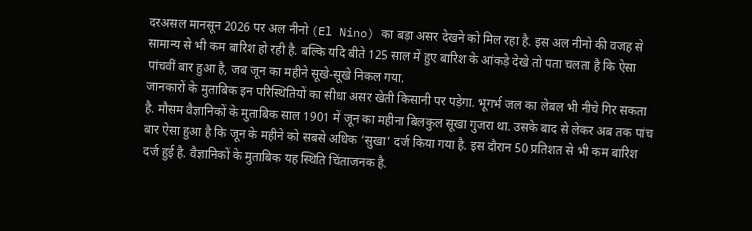दरअसल मानसून 2026 पर अल नीनो (El Nino) का बड़ा असर देखने को मिल रहा है. इस अल नीनो की वजह से सामान्य से भी कम बारिश हो रही है. बल्कि यदि बीते 125 साल में हुए बारिश के आंकड़े देखे तो पता चलता है कि ऐसा पांचवीं बार हुआ है, जब जून का महीने सूखे-सूखे निकल गया.
जानकारों के मुताबिक इन परिस्थितियों का सीधा असर खेती किसानी पर पड़ेगा. भूगर्भ जल का लेबल भी नीचे गिर सकता है. मौसम वैज्ञानिकों के मुताबिक साल 1901 में जून का महीना बिलकुल सूखा गुजरा था. उसके बाद से लेकर अब तक पांच बार ऐसा हुआ है कि जून के महीने को सबसे अधिक ‘सुखा’ दर्ज किया गया है. इस दौरान 50 प्रतिशत से भी कम बारिश दर्ज हुई है. वैज्ञानिकों के मुताबिक यह स्थिति चिंताजनक है.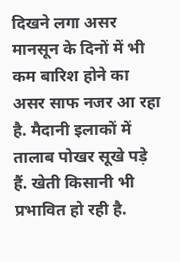दिखने लगा असर
मानसून के दिनों में भी कम बारिश होने का असर साफ नजर आ रहा है. मैदानी इलाकों में तालाब पोखर सूखे पड़े हैं. खेती किसानी भी प्रभावित हो रही है.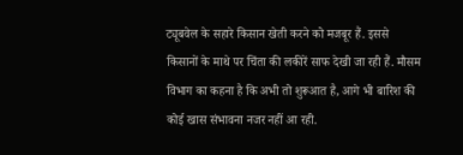ट्यूबवेल के सहारे किसान खेती करने को मजबूर हैं. इससे किसानों के माथे पर चिंता की लकीरें साफ देखी जा रही हैं. मौसम विभाग का कहना है कि अभी तो शुरूआत है, आगे भी बारिश की कोई खास संभावना नजर नहीं आ रही.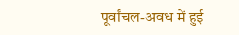पूर्वांचल-अवध में हुई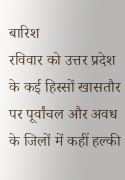बारिश
रविवार को उत्तर प्रदेश के कई हिस्सों खासतौर पर पूर्वांचल और अवध के जिलों में कहीं हल्की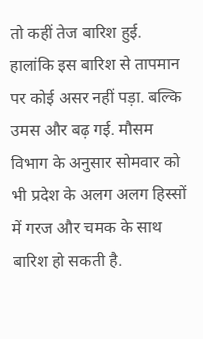तो कहीं तेज बारिश हुई. हालांकि इस बारिश से तापमान पर कोई असर नहीं पड़ा. बल्कि उमस और बढ़ गई. मौसम विभाग के अनुसार सोमवार को भी प्रदेश के अलग अलग हिस्सों में गरज और चमक के साथ बारिश हो सकती है.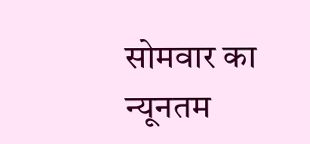सोमवार का न्यूनतम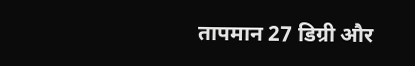तापमान 27 डिग्री और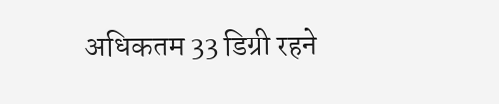अधिकतम 33 डिग्री रहने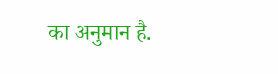का अनुमान है.